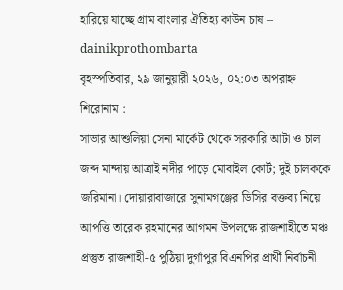হারিয়ে যাচ্ছে গ্রাম বাংলার ঐতিহ্য কাউন চাষ – dainikprothombarta
বৃহস্পতিবার, ২৯ জানুয়ারী ২০২৬, ০২:০৩ অপরাহ্ন
শিরোনাম :
সাভার আশুলিয়া সেনা মার্কেট থেকে সরকারি আটা ও চাল জব্দ মান্দায় আত্রাই নদীর পাড়ে মোবাইল কোর্ট; দুই চালককে জরিমানা। দোয়ারাবাজারে সুনামগঞ্জের ডিসির বক্তব্য নিয়ে আপত্তি তারেক রহমানের আগমন উপলক্ষে রাজশাহীতে মঞ্চ প্রস্তুত রাজশাহী-৫ পুঠিয়া দুর্গাপুর বিএনপির প্রার্থী নির্বাচনী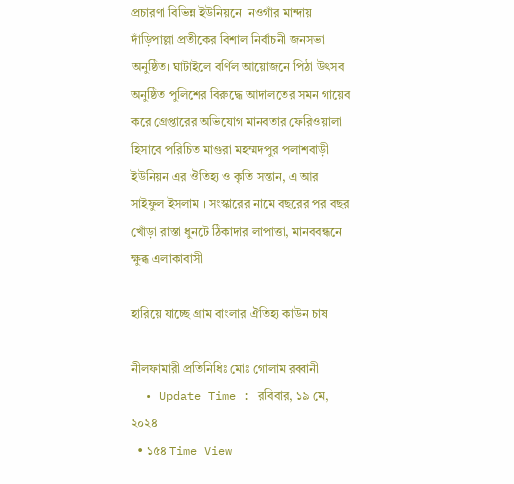প্রচারণা বিভিন্ন ইউনিয়নে  নওগাঁর মান্দায় দাঁড়িপাল্লা প্রতীকের বিশাল নির্বাচনী জনসভা অনুষ্ঠিত। ঘাটাইলে বর্ণিল আয়োজনে পিঠা উৎসব অনুষ্ঠিত পুলিশের বিরুদ্ধে আদালতের সমন গায়েব করে গ্রেপ্তারের অভিযোগ মানবতার ফেরিওয়ালা হিসাবে পরিচিত মাগুরা মহম্মদপুর পলাশবাড়ী ইউনিয়ন এর ঔতিহ্য ও কৃতি সন্তান, এ আর সাইফুল ইসলাম । সংস্কারের নামে বছরের পর বছর খোঁড়া রাস্তা ধুনটে ঠিকাদার লাপাত্তা, মানববন্ধনে ক্ষুব্ধ এলাকাবাসী

হারিয়ে যাচ্ছে গ্রাম বাংলার ঐতিহ্য কাউন চাষ

নীলফামারী প্রতিনিধিঃ মোঃ গোলাম রব্বানী
  • Update Time : রবিবার, ১৯ মে, ২০২৪
  • ১৫৪ Time View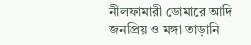নীলফামারী ডোমারে আদি জনপ্রিয় ও মঙ্গা তাড়ানি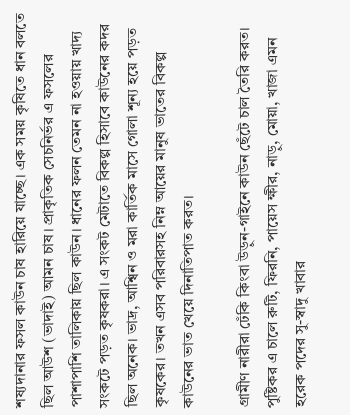শষ্যদানার ফসল কাউন চাষ হারিয়ে যাচ্ছে। এক সময় কৃষিতে ধান বলতে ছিল আউশ (ভাদাই) আমন চাষ। প্রাকৃতিক সেচনির্ভর এ ফসলের পাশাপাশি তালিকায় ছিল কাউন। ধানের ফলন তেমন না হওয়ায় খাদ্য সংকটে পড়ত কৃষকরা। এ সংকট মেটাতে বিকল্প হিসাবে কাউনের কদর ছিল অনেক। ভাদ্র, আশ্বিন ও মরা কার্তিক মাসে গোলা শূন্য হয়ে পড়ত কৃষকের। তখন এসব পরিবারসহ নিম্ন আয়ের মানুষ ভাতের বিকল্প কাউনের ভাত খেয়ে দিনাতিপাত করত।

গ্রামীণ নারীরা ঢেঁকি কিংবা উড়ুন-গাইনে কাউন ছেঁটে চাল তৈরি করত। পুষ্টিকর এ চালে রুটি, ফিরনি, পায়েস ক্ষীর, নাড়ু, মোয়া, খাজা এমন হরেক পদের সু-স্বাদু খাবার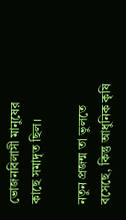ভোজনবিলাসী মানুষের কাছে সমাদৃত ছিল।

নতুন প্রজন্ম তা ভুলতে বসেছে, কিন্তু আধুনিক কৃষি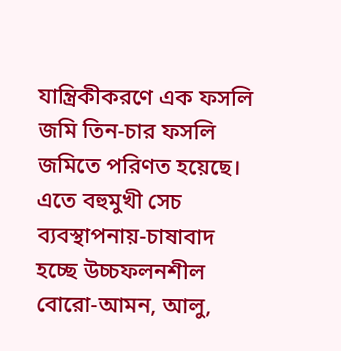যান্ত্রিকীকরণে এক ফসলি জমি তিন-চার ফসলি জমিতে পরিণত হয়েছে। এতে বহুমুখী সেচ ব্যবস্থাপনায়-চাষাবাদ হচ্ছে উচ্চফলনশীল বোরো-আমন, আলু,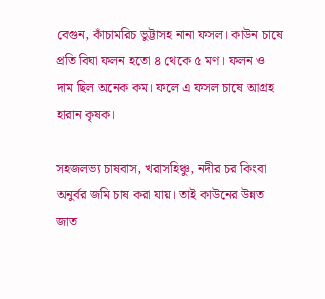বেগুন, কাঁচামরিচ ভুট্টাসহ নানা ফসল। কাউন চাষে প্রতি বিঘা ফলন হতো ৪ থেকে ৫ মণ। ফলন ও দাম ছিল অনেক কম। ফলে এ ফসল চাষে আগ্রহ হারান কৃষক।

সহজলভ্য চাষবাস, খরাসহিঞ্চু, নদীর চর কিংবা অনুর্বর জমি চাষ করা যায়। তাই কাউনের উন্নত জাত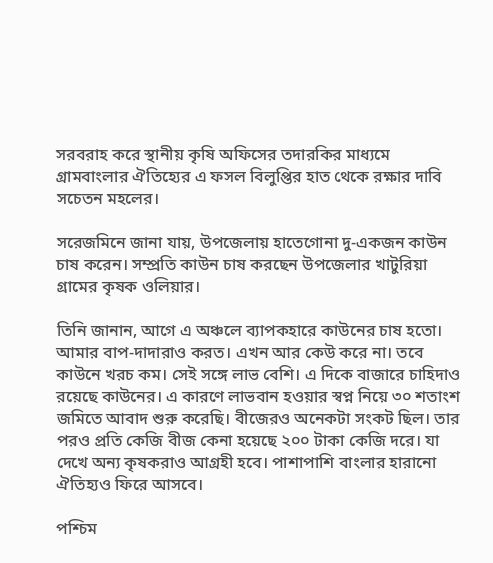সরবরাহ করে স্থানীয় কৃষি অফিসের তদারকির মাধ্যমে গ্রামবাংলার ঐতিহ্যের এ ফসল বিলুপ্তির হাত থেকে রক্ষার দাবি সচেতন মহলের।

সরেজমিনে জানা যায়, উপজেলায় হাতেগোনা দু-একজন কাউন চাষ করেন। সম্প্রতি কাউন চাষ করছেন উপজেলার খাটুরিয়া গ্রামের কৃষক ওলিয়ার।

তিনি জানান, আগে এ অঞ্চলে ব্যাপকহারে কাউনের চাষ হতো। আমার বাপ-দাদারাও করত। এখন আর কেউ করে না। তবে কাউনে খরচ কম। সেই সঙ্গে লাভ বেশি। এ দিকে বাজারে চাহিদাও রয়েছে কাউনের। এ কারণে লাভবান হওয়ার স্বপ্ন নিয়ে ৩০ শতাংশ জমিতে আবাদ শুরু করেছি। বীজেরও অনেকটা সংকট ছিল। তার পরও প্রতি কেজি বীজ কেনা হয়েছে ২০০ টাকা কেজি দরে। যা দেখে অন্য কৃষকরাও আগ্রহী হবে। পাশাপাশি বাংলার হারানো ঐতিহ্যও ফিরে আসবে।

পশ্চিম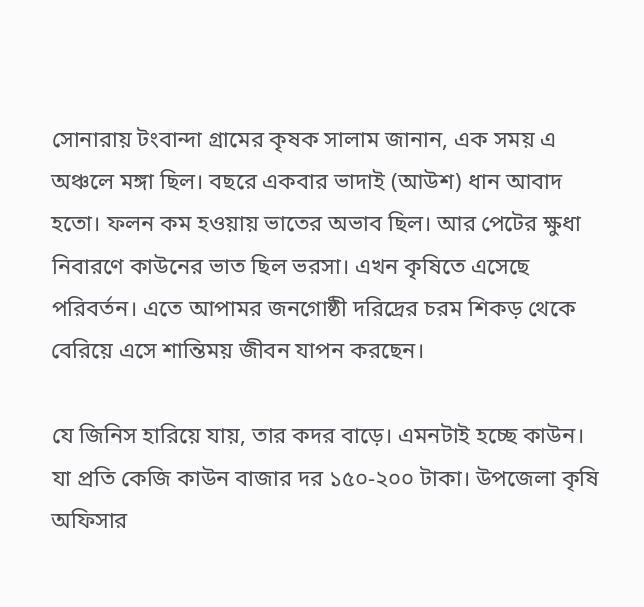সোনারায় টংবান্দা গ্রামের কৃষক সালাম জানান, এক সময় এ অঞ্চলে মঙ্গা ছিল। বছরে একবার ভাদাই (আউশ) ধান আবাদ হতো। ফলন কম হওয়ায় ভাতের অভাব ছিল। আর পেটের ক্ষুধা নিবারণে কাউনের ভাত ছিল ভরসা। এখন কৃষিতে এসেছে পরিবর্তন। এতে আপামর জনগোষ্ঠী দরিদ্রের চরম শিকড় থেকে বেরিয়ে এসে শান্তিময় জীবন যাপন করছেন।

যে জিনিস হারিয়ে যায়, তার কদর বাড়ে। এমনটাই হচ্ছে কাউন। যা প্রতি কেজি কাউন বাজার দর ১৫০-২০০ টাকা। উপজেলা কৃষি অফিসার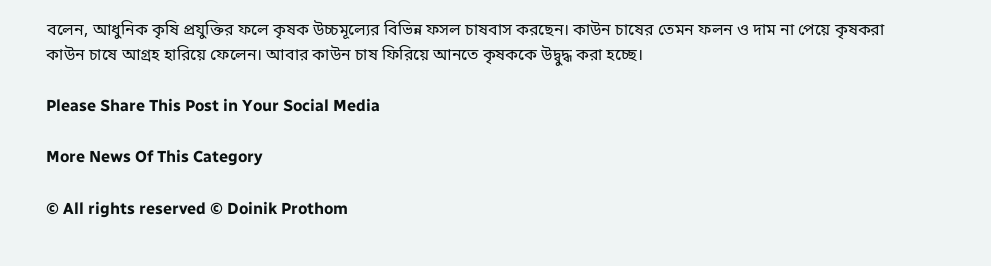বলেন, আধুনিক কৃষি প্রযুক্তির ফলে কৃষক উচ্চমূল্যের বিভিন্ন ফসল চাষবাস করছেন। কাউন চাষের তেমন ফলন ও দাম না পেয়ে কৃষকরা কাউন চাষে আগ্রহ হারিয়ে ফেলেন। আবার কাউন চাষ ফিরিয়ে আনতে কৃষককে উদ্বুদ্ধ করা হচ্ছে।

Please Share This Post in Your Social Media

More News Of This Category

© All rights reserved © Doinik Prothom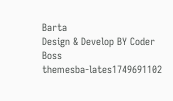Barta
Design & Develop BY Coder Boss
themesba-lates1749691102